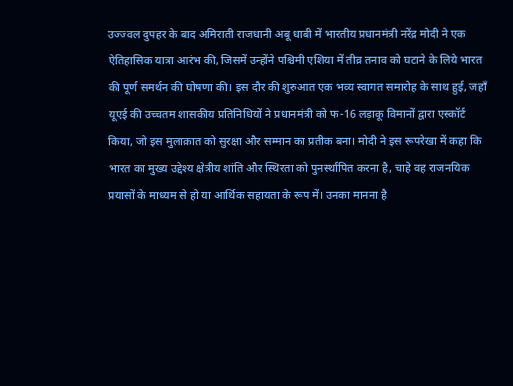उज्ज्वल दुपहर के बाद अमिराती राजधानी अबू धाबी में भारतीय प्रधानमंत्री नरेंद्र मोदी ने एक ऐतिहासिक यात्रा आरंभ की, जिसमें उन्होंने पश्चिमी एशिया में तीव्र तनाव को घटाने के लिये भारत की पूर्ण समर्थन की घोषणा की। इस दौर की शुरुआत एक भव्य स्वागत समारोह के साथ हुई, जहाँ यूएई की उच्चतम शासकीय प्रतिनिधियों ने प्रधानमंत्री को फ-16 लड़ाकू विमानों द्वारा एस्कॉर्ट किया, जो इस मुलाक़ात को सुरक्षा और सम्मान का प्रतीक बना। मोदी ने इस रूपरेखा में कहा कि भारत का मुख्य उद्देश्य क्षेत्रीय शांति और स्थिरता को पुनर्स्थापित करना है, चाहे वह राजनयिक प्रयासों के माध्यम से हो या आर्थिक सहायता के रूप में। उनका मानना है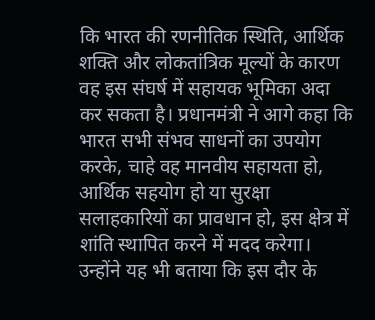कि भारत की रणनीतिक स्थिति, आर्थिक शक्ति और लोकतांत्रिक मूल्यों के कारण वह इस संघर्ष में सहायक भूमिका अदा कर सकता है। प्रधानमंत्री ने आगे कहा कि भारत सभी संभव साधनों का उपयोग करके, चाहे वह मानवीय सहायता हो, आर्थिक सहयोग हो या सुरक्षा सलाहकारियों का प्रावधान हो, इस क्षेत्र में शांति स्थापित करने में मदद करेगा। उन्होंने यह भी बताया कि इस दौर के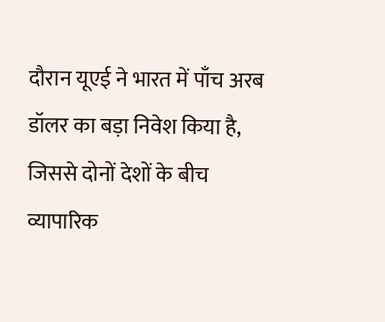दौरान यूएई ने भारत में पाँच अरब डॉलर का बड़ा निवेश किया है, जिससे दोनों देशों के बीच व्यापारिक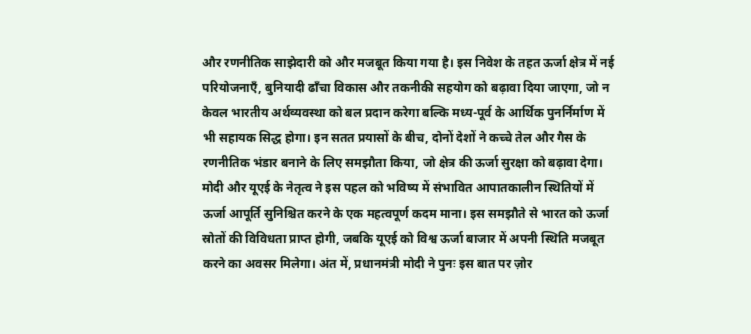और रणनीतिक साझेदारी को और मजबूत किया गया है। इस निवेश के तहत ऊर्जा क्षेत्र में नई परियोजनाएँ, बुनियादी ढाँचा विकास और तकनीकी सहयोग को बढ़ावा दिया जाएगा, जो न केवल भारतीय अर्थव्यवस्था को बल प्रदान करेगा बल्कि मध्य-पूर्व के आर्थिक पुनर्निर्माण में भी सहायक सिद्ध होगा। इन सतत प्रयासों के बीच, दोनों देशों ने कच्चे तेल और गैस के रणनीतिक भंडार बनाने के लिए समझौता किया, जो क्षेत्र की ऊर्जा सुरक्षा को बढ़ावा देगा। मोदी और यूएई के नेतृत्व ने इस पहल को भविष्य में संभावित आपातकालीन स्थितियों में ऊर्जा आपूर्ति सुनिश्चित करने के एक महत्वपूर्ण कदम माना। इस समझौते से भारत को ऊर्जा स्रोतों की विविधता प्राप्त होगी, जबकि यूएई को विश्व ऊर्जा बाजार में अपनी स्थिति मजबूत करने का अवसर मिलेगा। अंत में, प्रधानमंत्री मोदी ने पुनः इस बात पर ज़ोर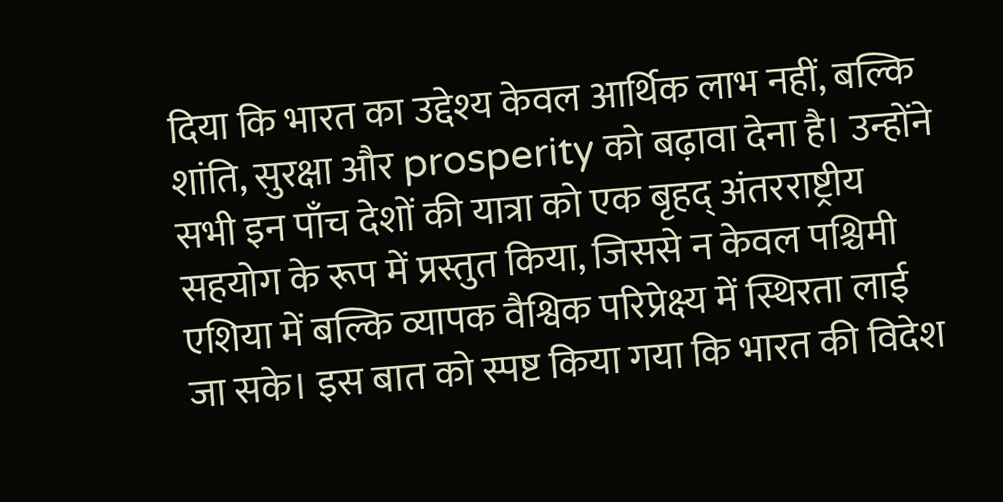दिया कि भारत का उद्देश्य केवल आर्थिक लाभ नहीं, बल्कि शांति, सुरक्षा और prosperity को बढ़ावा देना है। उन्होंने सभी इन पाँच देशों की यात्रा को एक बृहद् अंतरराष्ट्रीय सहयोग के रूप में प्रस्तुत किया, जिससे न केवल पश्चिमी एशिया में बल्कि व्यापक वैश्विक परिप्रेक्ष्य में स्थिरता लाई जा सके। इस बात को स्पष्ट किया गया कि भारत की विदेश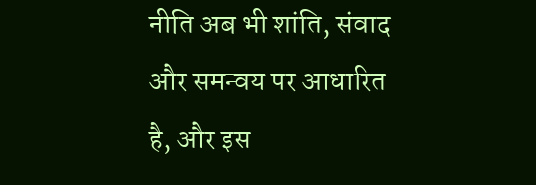नीति अब भी शांति, संवाद और समन्वय पर आधारित है, और इस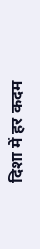दिशा में हर कदम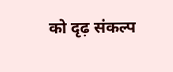को दृढ़ संकल्प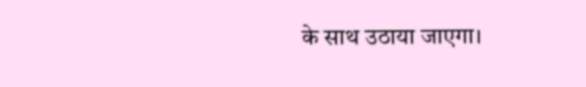के साथ उठाया जाएगा।